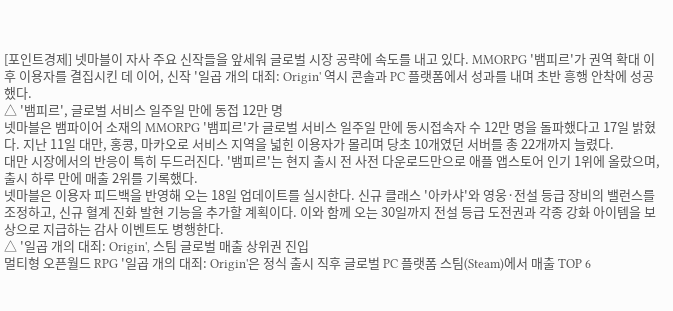[포인트경제] 넷마블이 자사 주요 신작들을 앞세워 글로벌 시장 공략에 속도를 내고 있다. MMORPG '뱀피르'가 권역 확대 이후 이용자를 결집시킨 데 이어, 신작 '일곱 개의 대죄: Origin' 역시 콘솔과 PC 플랫폼에서 성과를 내며 초반 흥행 안착에 성공했다.
△ '뱀피르', 글로벌 서비스 일주일 만에 동접 12만 명
넷마블은 뱀파이어 소재의 MMORPG '뱀피르'가 글로벌 서비스 일주일 만에 동시접속자 수 12만 명을 돌파했다고 17일 밝혔다. 지난 11일 대만, 홍콩, 마카오로 서비스 지역을 넓힌 이용자가 몰리며 당초 10개였던 서버를 총 22개까지 늘렸다.
대만 시장에서의 반응이 특히 두드러진다. '뱀피르'는 현지 출시 전 사전 다운로드만으로 애플 앱스토어 인기 1위에 올랐으며, 출시 하루 만에 매출 2위를 기록했다.
넷마블은 이용자 피드백을 반영해 오는 18일 업데이트를 실시한다. 신규 클래스 '아카샤'와 영웅·전설 등급 장비의 밸런스를 조정하고, 신규 혈계 진화 발현 기능을 추가할 계획이다. 이와 함께 오는 30일까지 전설 등급 도전권과 각종 강화 아이템을 보상으로 지급하는 감사 이벤트도 병행한다.
△ '일곱 개의 대죄: Origin', 스팀 글로벌 매출 상위권 진입
멀티형 오픈월드 RPG '일곱 개의 대죄: Origin'은 정식 출시 직후 글로벌 PC 플랫폼 스팀(Steam)에서 매출 TOP 6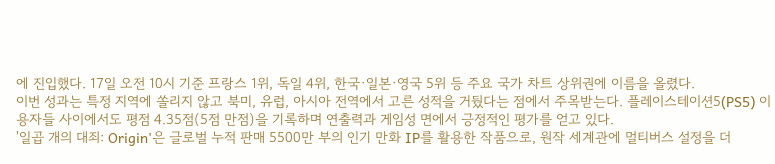에 진입했다. 17일 오전 10시 기준 프랑스 1위, 독일 4위, 한국·일본·영국 5위 등 주요 국가 차트 상위권에 이름을 올렸다.
이번 성과는 특정 지역에 쏠리지 않고 북미, 유럽, 아시아 전역에서 고른 성적을 거뒀다는 점에서 주목받는다. 플레이스테이션5(PS5) 이용자들 사이에서도 평점 4.35점(5점 만점)을 기록하며 연출력과 게임성 면에서 긍정적인 평가를 얻고 있다.
'일곱 개의 대죄: Origin'은 글로벌 누적 판매 5500만 부의 인기 만화 IP를 활용한 작품으로, 원작 세계관에 멀티버스 설정을 더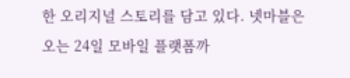한 오리지널 스토리를 담고 있다. 넷마블은 오는 24일 모바일 플랫폼까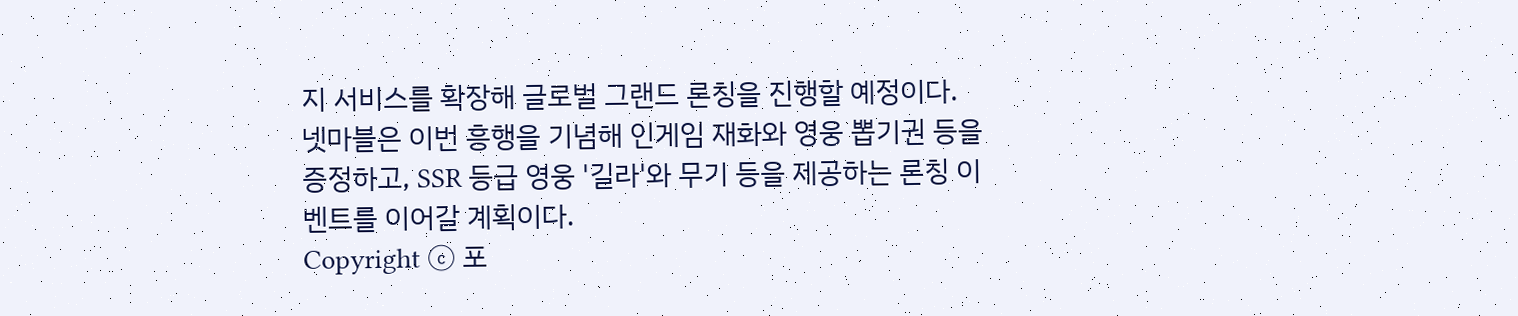지 서비스를 확장해 글로벌 그랜드 론칭을 진행할 예정이다.
넷마블은 이번 흥행을 기념해 인게임 재화와 영웅 뽑기권 등을 증정하고, SSR 등급 영웅 '길라'와 무기 등을 제공하는 론칭 이벤트를 이어갈 계획이다.
Copyright ⓒ 포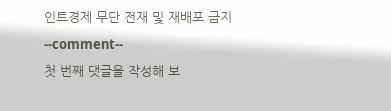인트경제 무단 전재 및 재배포 금지
--comment--
첫 번째 댓글을 작성해 보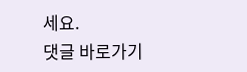세요.
댓글 바로가기